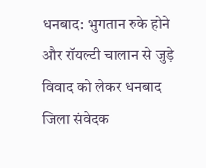धनबाद: भुगतान रुके होने और रॉयल्टी चालान से जुड़े विवाद को लेकर धनबाद जिला संवेदक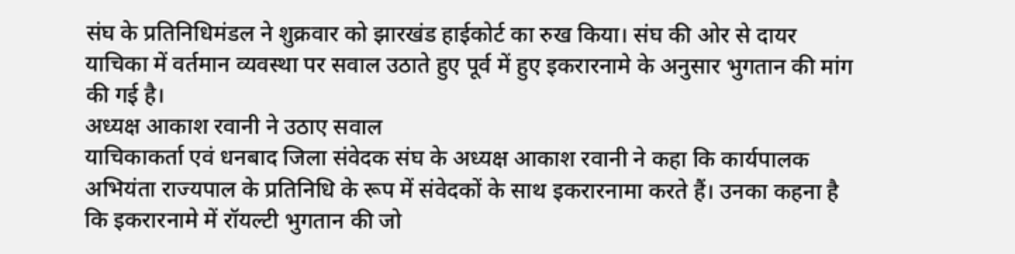संघ के प्रतिनिधिमंडल ने शुक्रवार को झारखंड हाईकोर्ट का रुख किया। संघ की ओर से दायर याचिका में वर्तमान व्यवस्था पर सवाल उठाते हुए पूर्व में हुए इकरारनामे के अनुसार भुगतान की मांग की गई है।
अध्यक्ष आकाश रवानी ने उठाए सवाल
याचिकाकर्ता एवं धनबाद जिला संवेदक संघ के अध्यक्ष आकाश रवानी ने कहा कि कार्यपालक अभियंता राज्यपाल के प्रतिनिधि के रूप में संवेदकों के साथ इकरारनामा करते हैं। उनका कहना है कि इकरारनामे में रॉयल्टी भुगतान की जो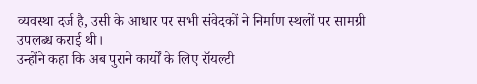व्यवस्था दर्ज है, उसी के आधार पर सभी संवेदकों ने निर्माण स्थलों पर सामग्री उपलब्ध कराई थी।
उन्होंने कहा कि अब पुराने कार्यों के लिए रॉयल्टी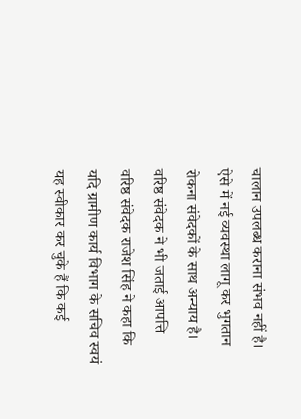चालान उपलब्ध कराना संभव नहीं है। ऐसे में नई व्यवस्था लागू कर भुगतान रोकना संवेदकों के साथ अन्याय है।
वरिष्ठ संवेदक ने भी जताई आपत्ति
वरिष्ठ संवेदक राजेश सिंह ने कहा कि यदि ग्रामीण कार्य विभाग के सचिव स्वयं यह स्वीकार कर चुके हैं कि कई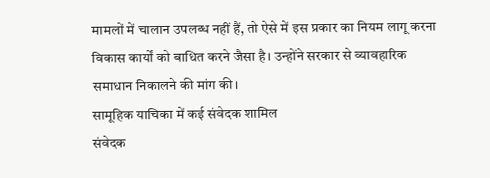मामलों में चालान उपलब्ध नहीं हैं, तो ऐसे में इस प्रकार का नियम लागू करना विकास कार्यों को बाधित करने जैसा है। उन्होंने सरकार से व्यावहारिक समाधान निकालने की मांग की।
सामूहिक याचिका में कई संवेदक शामिल
संवेदक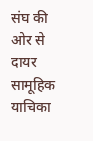संघ की ओर से दायर सामूहिक याचिका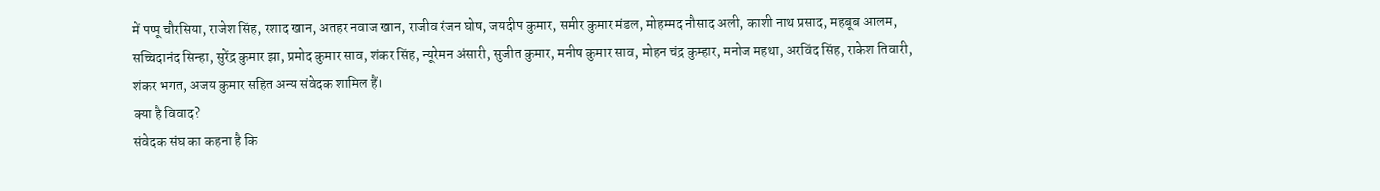में पप्पू चौरसिया, राजेश सिंह, रशाद खान, अतहर नवाज खान, राजीव रंजन घोष, जयदीप कुमार, समीर कुमार मंडल, मोहम्मद नौसाद अली, काशी नाथ प्रसाद, महबूब आलम, सच्चिदानंद सिन्हा, सुरेंद्र कुमार झा, प्रमोद कुमार साव, शंकर सिंह, न्यूरेमन अंसारी, सुजीत कुमार, मनीष कुमार साव, मोहन चंद्र कुम्हार, मनोज महथा, अरविंद सिंह, राकेश तिवारी, शंकर भगत, अजय कुमार सहित अन्य संवेदक शामिल हैं।
क्या है विवाद?
संवेदक संघ का कहना है कि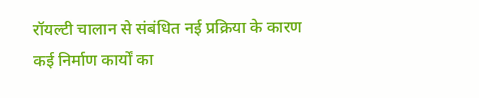रॉयल्टी चालान से संबंधित नई प्रक्रिया के कारण कई निर्माण कार्यों का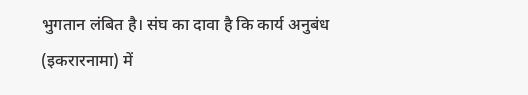भुगतान लंबित है। संघ का दावा है कि कार्य अनुबंध (इकरारनामा) में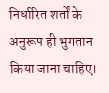निर्धारित शर्तों के अनुरूप ही भुगतान किया जाना चाहिए।